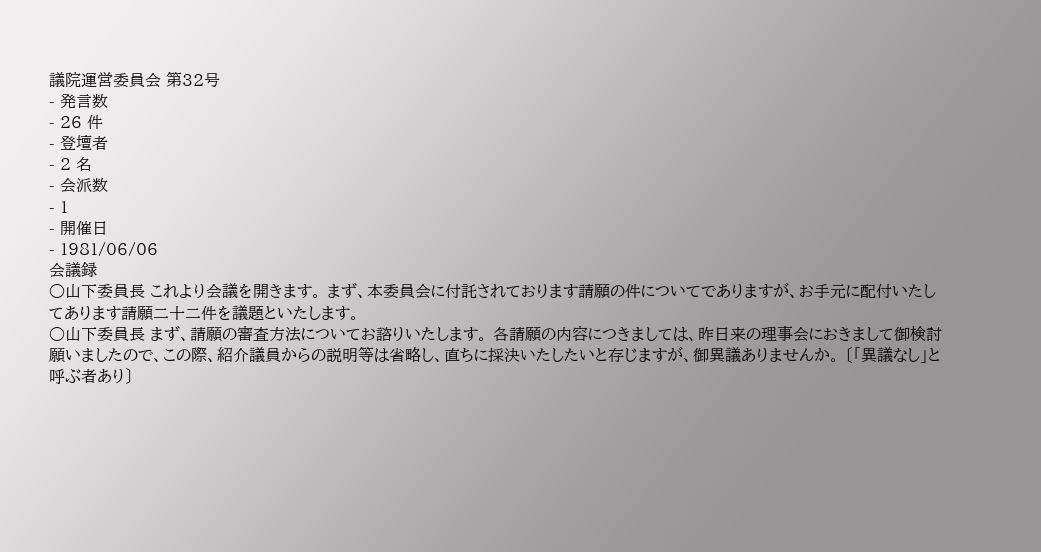議院運営委員会 第32号
- 発言数
- 26 件
- 登壇者
- 2 名
- 会派数
- 1
- 開催日
- 1981/06/06
会議録
○山下委員長 これより会議を開きます。 まず、本委員会に付託されております請願の件についてでありますが、お手元に配付いたしてあります請願二十二件を議題といたします。
○山下委員長 まず、請願の審査方法についてお諮りいたします。 各請願の内容につきましては、昨日来の理事会におきまして御検討願いましたので、この際、紹介議員からの説明等は省略し、直ちに採決いたしたいと存じますが、御異議ありませんか。 〔「異議なし」と呼ぶ者あり〕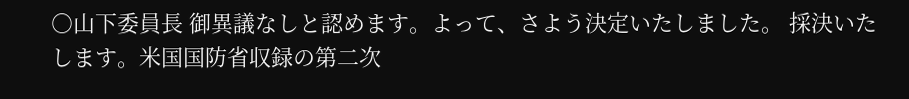○山下委員長 御異議なしと認めます。よって、さよう決定いたしました。 採決いたします。米国国防省収録の第二次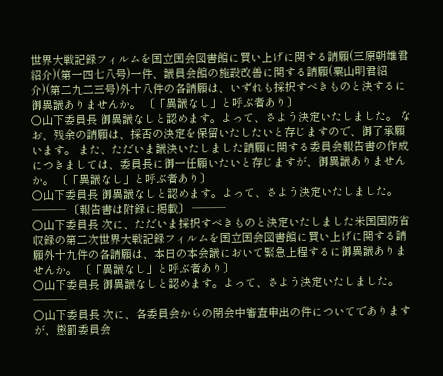世界大戦記録フィルムを国立国会図書館に買い上げに関する請願(三原朝雄君紹介)(第一四七八号)一件、議員会館の施設改善に関する請願(粟山明君紹介)(第二九二三号)外十八件の各請願は、いずれも採択すべきものと決するに御異議ありませんか。 〔「異議なし」と呼ぶ者あり〕
○山下委員長 御異議なしと認めます。よって、さよう決定いたしました。 なお、残余の請願は、採否の決定を保留いたしたいと存じますので、御了承願います。 また、ただいま議決いたしました請願に関する委員会報告書の作成につきましては、委員長に御一任願いたいと存じますが、御異議ありませんか。 〔「異議なし」と呼ぶ者あり〕
○山下委員長 御異議なしと認めます。よって、さよう決定いたしました。 ――― 〔報告書は附録に掲載〕 ―――
○山下委員長 次に、ただいま採択すべきものと決定いたしました米国国防省収録の第二次世界大戦記録フィルムを国立国会図書館に買い上げに関する請願外十九件の各請願は、本日の本会議において緊急上程するに御異議ありませんか。 〔「異議なし」と呼ぶ者あり〕
○山下委員長 御異議なしと認めます。よって、さよう決定いたしました。 ―――
○山下委員長 次に、各委員会からの閉会中審査申出の件についてでありますが、懲罰委員会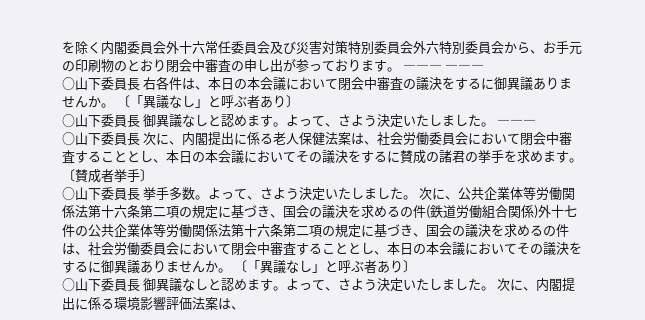を除く内閣委員会外十六常任委員会及び災害対策特別委員会外六特別委員会から、お手元の印刷物のとおり閉会中審査の申し出が参っております。 ――― ―――
○山下委員長 右各件は、本日の本会議において閉会中審査の議決をするに御異議ありませんか。 〔「異議なし」と呼ぶ者あり〕
○山下委員長 御異議なしと認めます。よって、さよう決定いたしました。 ―――
○山下委員長 次に、内閣提出に係る老人保健法案は、社会労働委員会において閉会中審査することとし、本日の本会議においてその議決をするに賛成の諸君の挙手を求めます。 〔賛成者挙手〕
○山下委員長 挙手多数。よって、さよう決定いたしました。 次に、公共企業体等労働関係法第十六条第二項の規定に基づき、国会の議決を求めるの件(鉄道労働組合関係)外十七件の公共企業体等労働関係法第十六条第二項の規定に基づき、国会の議決を求めるの件は、社会労働委員会において閉会中審査することとし、本日の本会議においてその議決をするに御異議ありませんか。 〔「異議なし」と呼ぶ者あり〕
○山下委員長 御異議なしと認めます。よって、さよう決定いたしました。 次に、内閣提出に係る環境影響評価法案は、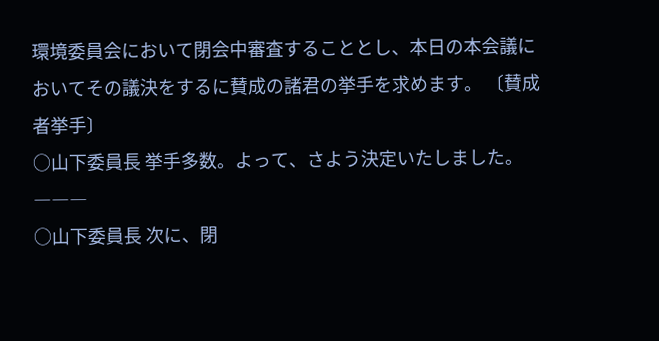環境委員会において閉会中審査することとし、本日の本会議においてその議決をするに賛成の諸君の挙手を求めます。 〔賛成者挙手〕
○山下委員長 挙手多数。よって、さよう決定いたしました。 ―――
○山下委員長 次に、閉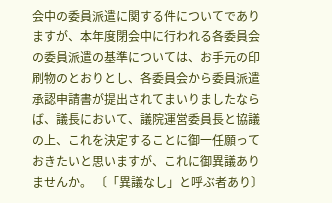会中の委員派遣に関する件についてでありますが、本年度閉会中に行われる各委員会の委員派遣の基準については、お手元の印刷物のとおりとし、各委員会から委員派遣承認申請書が提出されてまいりましたならば、議長において、議院運営委員長と協議の上、これを決定することに御一任願っておきたいと思いますが、これに御異議ありませんか。 〔「異議なし」と呼ぶ者あり〕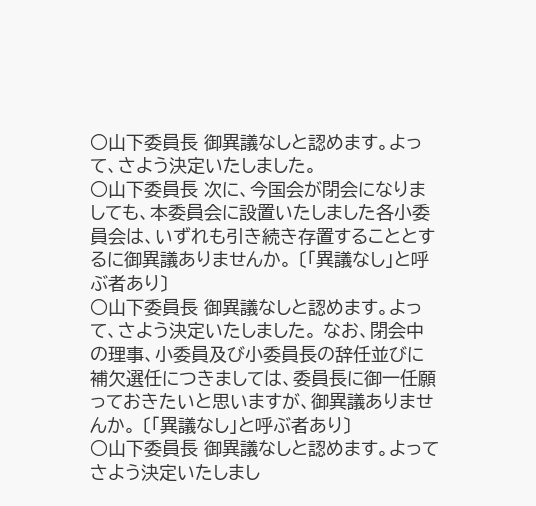○山下委員長 御異議なしと認めます。よって、さよう決定いたしました。
○山下委員長 次に、今国会が閉会になりましても、本委員会に設置いたしました各小委員会は、いずれも引き続き存置することとするに御異議ありませんか。 〔「異議なし」と呼ぶ者あり〕
○山下委員長 御異議なしと認めます。よって、さよう決定いたしました。 なお、閉会中の理事、小委員及び小委員長の辞任並びに補欠選任につきましては、委員長に御一任願っておきたいと思いますが、御異議ありませんか。 〔「異議なし」と呼ぶ者あり〕
○山下委員長 御異議なしと認めます。よってさよう決定いたしまし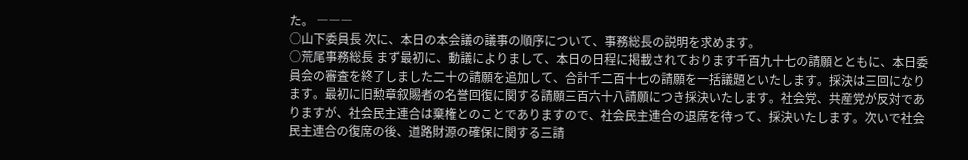た。 ―――
○山下委員長 次に、本日の本会議の議事の順序について、事務総長の説明を求めます。
○荒尾事務総長 まず最初に、動議によりまして、本日の日程に掲載されております千百九十七の請願とともに、本日委員会の審査を終了しました二十の請願を追加して、合計千二百十七の請願を一括議題といたします。採決は三回になります。最初に旧勲章叙賜者の名誉回復に関する請願三百六十八請願につき採決いたします。社会党、共産党が反対でありますが、社会民主連合は棄権とのことでありますので、社会民主連合の退席を待って、採決いたします。次いで社会民主連合の復席の後、道路財源の確保に関する三請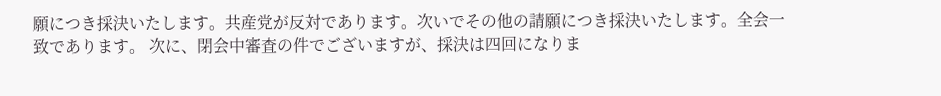願につき採決いたします。共産党が反対であります。次いでその他の請願につき採決いたします。全会一致であります。 次に、閉会中審査の件でございますが、採決は四回になりま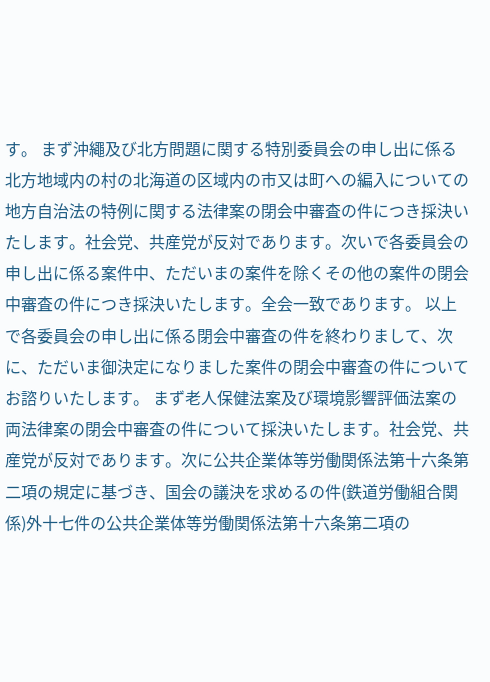す。 まず沖繩及び北方問題に関する特別委員会の申し出に係る北方地域内の村の北海道の区域内の市又は町への編入についての地方自治法の特例に関する法律案の閉会中審査の件につき採決いたします。社会党、共産党が反対であります。次いで各委員会の申し出に係る案件中、ただいまの案件を除くその他の案件の閉会中審査の件につき採決いたします。全会一致であります。 以上で各委員会の申し出に係る閉会中審査の件を終わりまして、次に、ただいま御決定になりました案件の閉会中審査の件についてお諮りいたします。 まず老人保健法案及び環境影響評価法案の両法律案の閉会中審査の件について採決いたします。社会党、共産党が反対であります。次に公共企業体等労働関係法第十六条第二項の規定に基づき、国会の議決を求めるの件(鉄道労働組合関係)外十七件の公共企業体等労働関係法第十六条第二項の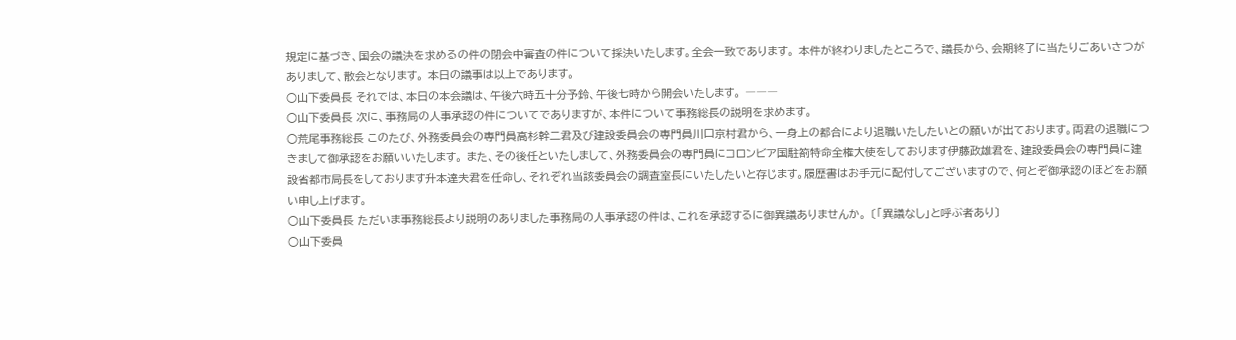規定に基づき、国会の議決を求めるの件の閉会中審査の件について採決いたします。全会一致であります。 本件が終わりましたところで、議長から、会期終了に当たりごあいさつがありまして、散会となります。 本日の議事は以上であります。
○山下委員長 それでは、本日の本会議は、午後六時五十分予鈴、午後七時から開会いたします。 ―――
○山下委員長 次に、事務局の人事承認の件についてでありますが、本件について事務総長の説明を求めます。
○荒尾事務総長 このたび、外務委員会の専門員高杉幹二君及び建設委員会の専門員川口京村君から、一身上の都合により退職いたしたいとの願いが出ております。両君の退職につきまして御承認をお願いいたします。 また、その後任といたしまして、外務委員会の専門員にコロンビア国駐箚特命全権大使をしております伊藤政雄君を、建設委員会の専門員に建設省都市局長をしております升本達夫君を任命し、それぞれ当該委員会の調査室長にいたしたいと存じます。履歴書はお手元に配付してございますので、何とぞ御承認のほどをお願い申し上げます。
○山下委員長 ただいま事務総長より説明のありました事務局の人事承認の件は、これを承認するに御異議ありませんか。 〔「異議なし」と呼ぶ者あり〕
○山下委員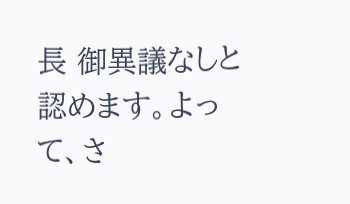長 御異議なしと認めます。よって、さ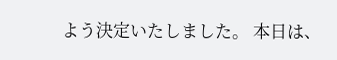よう決定いたしました。 本日は、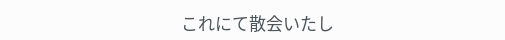これにて散会いたし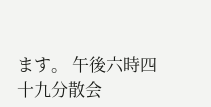ます。 午後六時四十九分散会